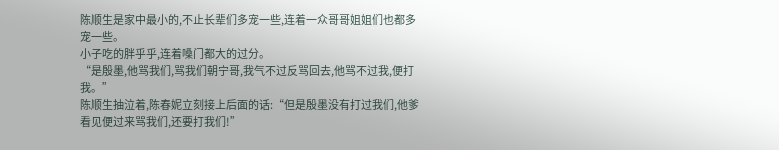陈顺生是家中最小的,不止长辈们多宠一些,连着一众哥哥姐姐们也都多宠一些。
小子吃的胖乎乎,连着嗓门都大的过分。
“是殷墨,他骂我们,骂我们朝宁哥,我气不过反骂回去,他骂不过我,便打我。”
陈顺生抽泣着,陈春妮立刻接上后面的话:“但是殷墨没有打过我们,他爹看见便过来骂我们,还要打我们!”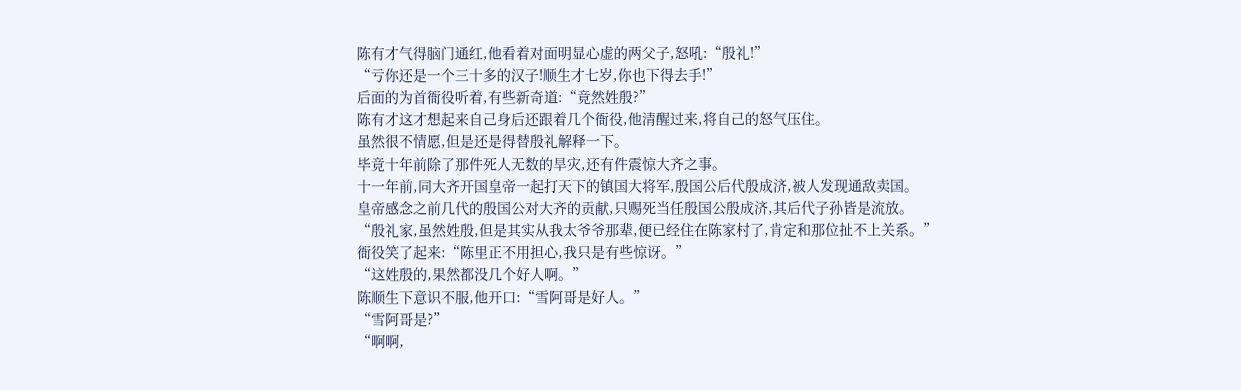陈有才气得脑门通红,他看着对面明显心虚的两父子,怒吼:“殷礼!”
“亏你还是一个三十多的汉子!顺生才七岁,你也下得去手!”
后面的为首衙役听着,有些新奇道:“竟然姓殷?”
陈有才这才想起来自己身后还跟着几个衙役,他清醒过来,将自己的怒气压住。
虽然很不情愿,但是还是得替殷礼解释一下。
毕竟十年前除了那件死人无数的旱灾,还有件震惊大齐之事。
十一年前,同大齐开国皇帝一起打天下的镇国大将军,殷国公后代殷成济,被人发现通敌卖国。
皇帝感念之前几代的殷国公对大齐的贡献,只赐死当任殷国公殷成济,其后代子孙皆是流放。
“殷礼家,虽然姓殷,但是其实从我太爷爷那辈,便已经住在陈家村了,肯定和那位扯不上关系。”
衙役笑了起来:“陈里正不用担心,我只是有些惊讶。”
“这姓殷的,果然都没几个好人啊。”
陈顺生下意识不服,他开口:“雪阿哥是好人。”
“雪阿哥是?”
“啊啊,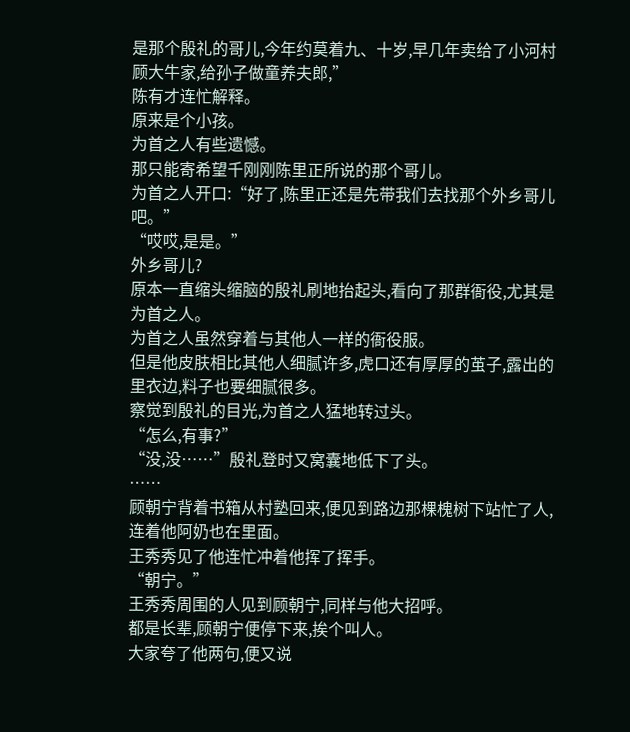是那个殷礼的哥儿,今年约莫着九、十岁,早几年卖给了小河村顾大牛家,给孙子做童养夫郎,”
陈有才连忙解释。
原来是个小孩。
为首之人有些遗憾。
那只能寄希望千刚刚陈里正所说的那个哥儿。
为首之人开口:“好了,陈里正还是先带我们去找那个外乡哥儿吧。”
“哎哎,是是。”
外乡哥儿?
原本一直缩头缩脑的殷礼刷地抬起头,看向了那群衙役,尤其是为首之人。
为首之人虽然穿着与其他人一样的衙役服。
但是他皮肤相比其他人细腻许多,虎口还有厚厚的茧子,露出的里衣边,料子也要细腻很多。
察觉到殷礼的目光,为首之人猛地转过头。
“怎么,有事?”
“没,没……”殷礼登时又窝囊地低下了头。
……
顾朝宁背着书箱从村塾回来,便见到路边那棵槐树下站忙了人,连着他阿奶也在里面。
王秀秀见了他连忙冲着他挥了挥手。
“朝宁。”
王秀秀周围的人见到顾朝宁,同样与他大招呼。
都是长辈,顾朝宁便停下来,挨个叫人。
大家夸了他两句,便又说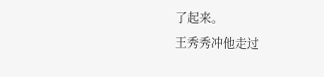了起来。
王秀秀冲他走过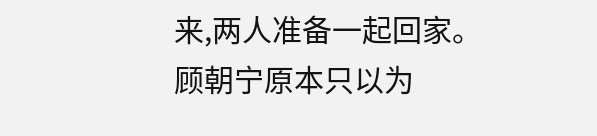来,两人准备一起回家。
顾朝宁原本只以为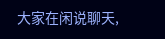大家在闲说聊天,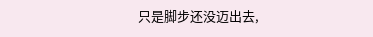只是脚步还没迈出去,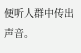便听人群中传出声音。